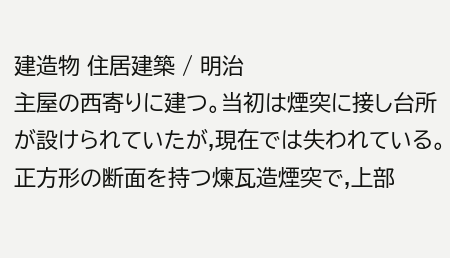建造物 住居建築 / 明治
主屋の西寄りに建つ。当初は煙突に接し台所が設けられていたが,現在では失われている。正方形の断面を持つ煉瓦造煙突で,上部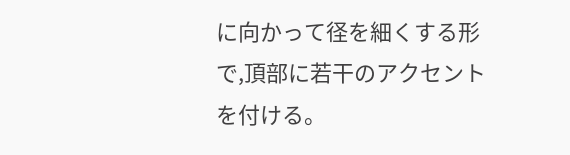に向かって径を細くする形で,頂部に若干のアクセントを付ける。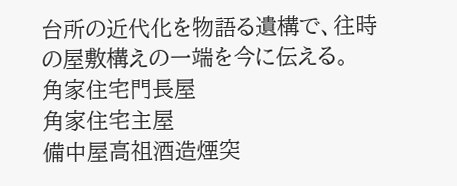台所の近代化を物語る遺構で、往時の屋敷構えの一端を今に伝える。
角家住宅門長屋
角家住宅主屋
備中屋高祖酒造煙突